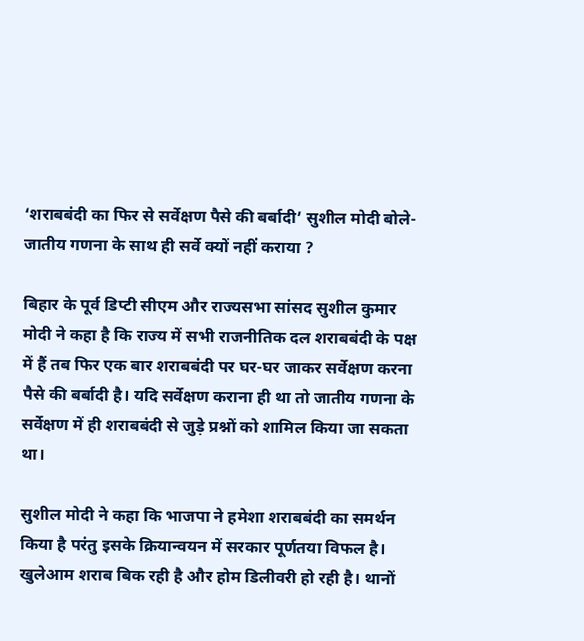‘शराबबंदी का फिर से सर्वेक्षण पैसे की बर्बादी’ सुशील मोदी बोले- जातीय गणना के साथ ही सर्वे क्यों नहीं कराया ?

बिहार के पूर्व डिप्टी सीएम और राज्यसभा सांसद सुशील कुमार मोदी ने कहा है कि राज्य में सभी राजनीतिक दल शराबबंदी के पक्ष में हैं तब फिर एक बार शराबबंदी पर घर-घर जाकर सर्वेक्षण करना पैसे की बर्बादी है। यदि सर्वेक्षण कराना ही था तो जातीय गणना के सर्वेक्षण में ही शराबबंदी से जुड़े प्रश्नों को शामिल किया जा सकता था।

सुशील मोदी ने कहा कि भाजपा ने हमेशा शराबबंदी का समर्थन किया है परंतु इसके क्रियान्वयन में सरकार पूर्णतया विफल है। खुलेआम शराब बिक रही है और होम डिलीवरी हो रही है। थानों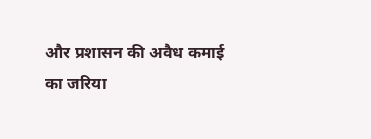और प्रशासन की अवैध कमाई का जरिया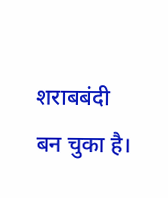शराबबंदी बन चुका है।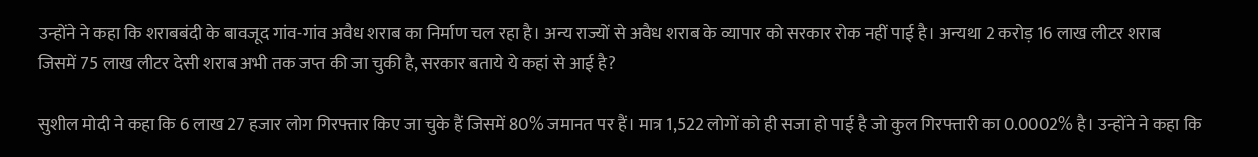उन्होंने ने कहा कि शराबबंदी के बावजूद गांव-गांव अवैध शराब का निर्माण चल रहा है। अन्य राज्यों से अवैध शराब के व्यापार को सरकार रोक नहीं पाई है। अन्यथा 2 करोड़ 16 लाख लीटर शराब जिसमें 75 लाख लीटर देसी शराब अभी तक जप्त की जा चुकी है, सरकार बताये ये कहां से आई है?

सुशील मोदी ने कहा कि 6 लाख 27 हजार लोग गिरफ्तार किए जा चुके हैं जिसमें 80% जमानत पर हैं। मात्र 1,522 लोगों को ही सजा हो पाई है जो कुल गिरफ्तारी का 0.0002% है। उन्होंने ने कहा कि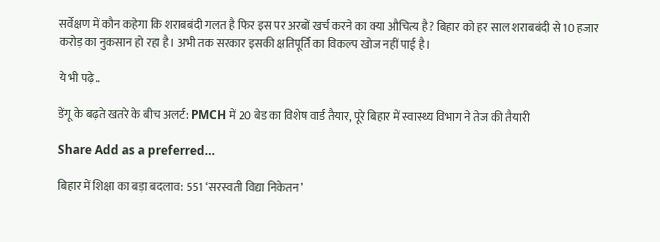सर्वेक्षण में कौन कहेगा कि शराबबंदी गलत है फिर इस पर अरबों खर्च करने का क्या औचित्य है? बिहार को हर साल शराबबंदी से 10 हजार करोड़ का नुकसान हो रहा है। अभी तक सरकार इसकी क्षतिपूर्ति का विकल्प खोज नहीं पाई है।

ये भी पढ़े..

डेंगू के बढ़ते खतरे के बीच अलर्ट: PMCH में 20 बेड का विशेष वार्ड तैयार, पूरे बिहार में स्वास्थ्य विभाग ने तेज की तैयारी

Share Add as a preferred…

बिहार में शिक्षा का बड़ा बदलाव: 551 ‘सरस्वती विद्या निकेतन’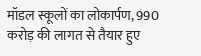मॉडल स्कूलों का लोकार्पण, 990 करोड़ की लागत से तैयार हुए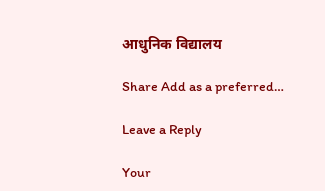आधुनिक विद्यालय

Share Add as a preferred…

Leave a Reply

Your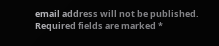email address will not be published. Required fields are marked *